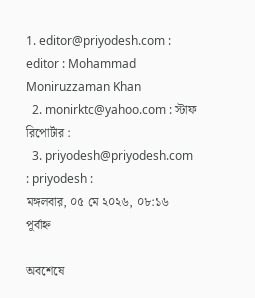1. editor@priyodesh.com : editor : Mohammad Moniruzzaman Khan
  2. monirktc@yahoo.com : স্টাফ রিপোর্টার :
  3. priyodesh@priyodesh.com : priyodesh :
মঙ্গলবার, ০৫ মে ২০২৬, ০৮:১৬ পূর্বাহ্ন

অবশেষে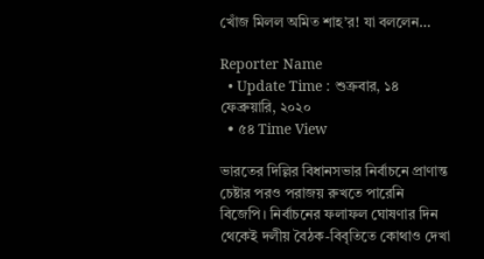খোঁজ মিলল অমিত শাহ’র! যা বললেন…

Reporter Name
  • Update Time : শুক্রবার, ১৪ ফেব্রুয়ারি, ২০২০
  • ৫৪ Time View

ভারতের দিল্লির বিধানসভার নির্বাচনে প্রাণান্ত চেষ্টার পরও পরাজয় রুখতে পারেনি বিজেপি। নির্বাচনের ফলাফল ঘোষণার দিন থেকেই দলীয় বৈঠক-বিবৃতিতে কোথাও দেখা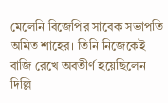মেলেনি বিজেপির সাবেক সভাপতি অমিত শাহের। তিনি নিজেকেই বাজি রেখে অবতীর্ণ হয়েছিলেন দিল্লি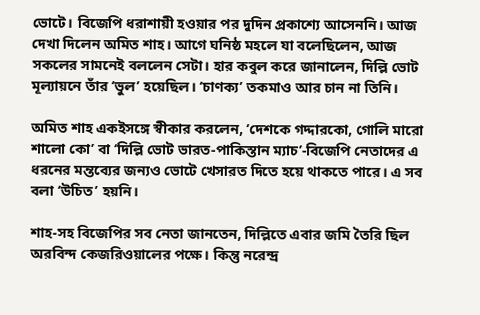ভোটে। বিজেপি ধরাশায়ী হওয়ার পর দুদিন প্রকাশ্যে আসেননি। আজ দেখা দিলেন অমিত শাহ। আগে ঘনিষ্ঠ মহলে যা বলেছিলেন, আজ সকলের সামনেই বললেন সেটা। হার কবুল করে জানালেন, দিল্লি ভোট মূল্যায়নে তাঁর ‘ভুল’ হয়েছিল। ‘চাণক্য’ তকমাও আর চান না তিনি।

অমিত শাহ একইসঙ্গে স্বীকার করলেন, ‘দেশকে গদ্দারকো, গোলি মারো শালো কো’ বা ‘দিল্লি ভোট ভারত-পাকিস্তান ম্যাচ’-বিজেপি নেতাদের এ ধরনের মন্তব্যের জন্যও ভোটে খেসারত দিতে হয়ে থাকতে পারে। এ সব বলা ‘উচিত’ হয়নি।

শাহ-সহ বিজেপির সব নেতা জানতেন, দিল্লিতে এবার জমি তৈরি ছিল অরবিন্দ কেজরিওয়ালের পক্ষে। কিন্তু নরেন্দ্র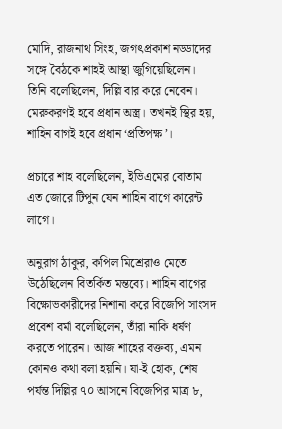মোদি, রাজনাথ সিংহ, জগৎপ্রকাশ নড্ডাদের সঙ্গে বৈঠকে শাহই আস্থা জুগিয়েছিলেন। তিনি বলেছিলেন, দিল্লি বার করে নেবেন। মেরুকরণই হবে প্রধান অস্ত্র। তখনই স্থির হয়, শাহিন বাগই হবে প্রধান ‘প্রতিপক্ষ’।

প্রচারে শাহ বলেছিলেন, ইভিএমের বোতাম এত জোরে টিপুন যেন শাহিন বাগে কারেন্ট লাগে।

অনুরাগ ঠাকুর, কপিল মিশ্রেরাও মেতে উঠেছিলেন বিতর্কিত মন্তব্যে। শাহিন বাগের বিক্ষোভকারীদের নিশানা করে বিজেপি সাংসদ প্রবেশ বর্মা বলেছিলেন, তাঁরা নাকি ধর্ষণ করতে পারেন। আজ শাহের বক্তব্য, এমন কোনও কথা বলা হয়নি। যা-ই হোক, শেষ পর্যন্ত দিল্লির ৭০ আসনে বিজেপির মাত্র ৮,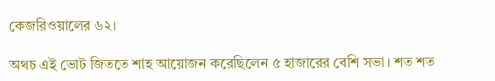কেজরিওয়ালের ৬২।

অথচ এই ভোট জিততে শাহ আয়োজন করেছিলেন ৫ হাজারের বেশি সভা। শত শত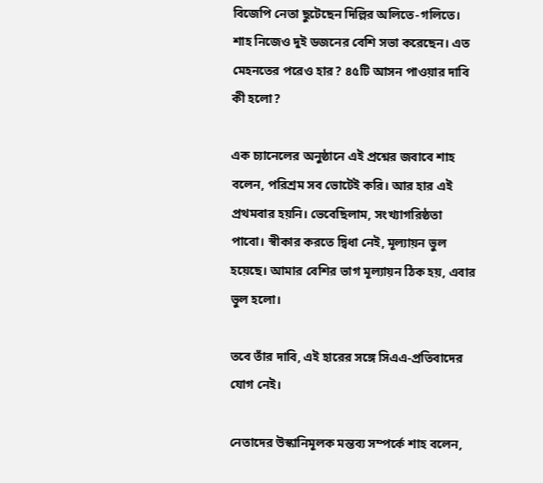বিজেপি নেতা ছুটেছেন দিল্লির অলিতে-গলিতে। শাহ নিজেও দুই ডজনের বেশি সভা করেছেন। এত মেহনতের পরেও হার? ৪৫টি আসন পাওয়ার দাবি কী হলো?

এক চ্যানেলের অনুষ্ঠানে এই প্রশ্নের জবাবে শাহ বলেন, পরিশ্রম সব ভোটেই করি। আর হার এই প্রথমবার হয়নি। ভেবেছিলাম, সংখ্যাগরিষ্ঠতা পাবো। স্বীকার করতে দ্বিধা নেই, মূল্যায়ন ভুল হয়েছে। আমার বেশির ভাগ মূল্যায়ন ঠিক হয়, এবার ভুল হলো।

তবে তাঁর দাবি, এই হারের সঙ্গে সিএএ-প্রতিবাদের যোগ নেই।

নেতাদের উস্কানিমূলক মন্তব্য সম্পর্কে শাহ বলেন,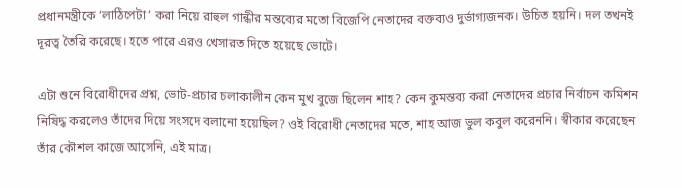প্রধানমন্ত্রীকে ‘লাঠিপেটা’ করা নিয়ে রাহুল গান্ধীর মন্তব্যের মতো বিজেপি নেতাদের বক্তব্যও দুর্ভাগ্যজনক। উচিত হয়নি। দল তখনই দূরত্ব তৈরি করেছে। হতে পারে এরও খেসারত দিতে হয়েছে ভোটে।

এটা শুনে বিরোধীদের প্রশ্ন, ভোট-প্রচার চলাকালীন কেন মুখ বুজে ছিলেন শাহ? কেন কুমন্তব্য করা নেতাদের প্রচার নির্বাচন কমিশন নিষিদ্ধ করলেও তাঁদের দিয়ে সংসদে বলানো হয়েছিল? ওই বিরোধী নেতাদের মতে, শাহ আজ ভুল কবুল করেননি। স্বীকার করেছেন তাঁর কৌশল কাজে আসেনি, এই মাত্র।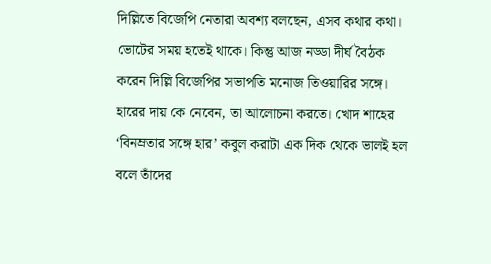দিল্লিতে বিজেপি নেতারা অবশ্য বলছেন, এসব কথার কথা। ভোটের সময় হতেই থাকে। কিন্তু আজ নড্ডা দীর্ঘ বৈঠক করেন দিল্লি বিজেপির সভাপতি মনোজ তিওয়ারির সঙ্গে। হারের দায় কে নেবেন, তা আলোচনা করতে। খোদ শাহের ‘বিনম্রতার সঙ্গে হার’ কবুল করাটা এক দিক থেকে ভালই হল বলে তাঁদের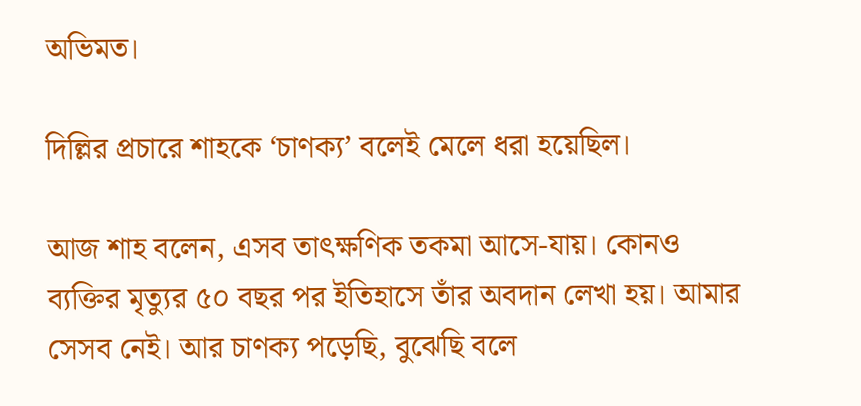অভিমত।

দিল্লির প্রচারে শাহকে ‘চাণক্য’ বলেই মেলে ধরা হয়েছিল।

আজ শাহ বলেন, এসব তাৎক্ষণিক তকমা আসে-যায়। কোনও ব্যক্তির মৃত্যুর ৫০ বছর পর ইতিহাসে তাঁর অবদান লেখা হয়। আমার সেসব নেই। আর চাণক্য পড়েছি, বুঝেছি বলে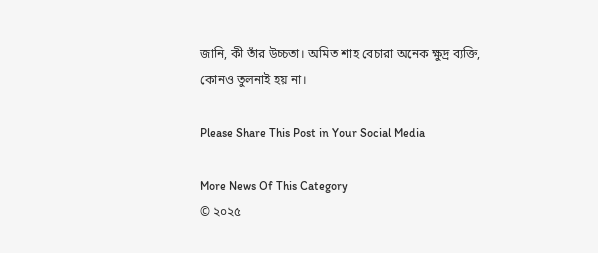জানি, কী তাঁর উচ্চতা। অমিত শাহ বেচারা অনেক ক্ষুদ্র ব্যক্তি, কোনও তুলনাই হয় না।

Please Share This Post in Your Social Media

More News Of This Category
© ২০২৫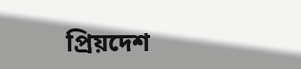প্রিয়দেশ